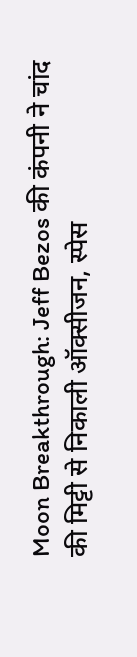Moon Breakthrough: Jeff Bezos की कंपनी ने चांद की मिट्टी से निकाली ऑक्सीजन, स्पेस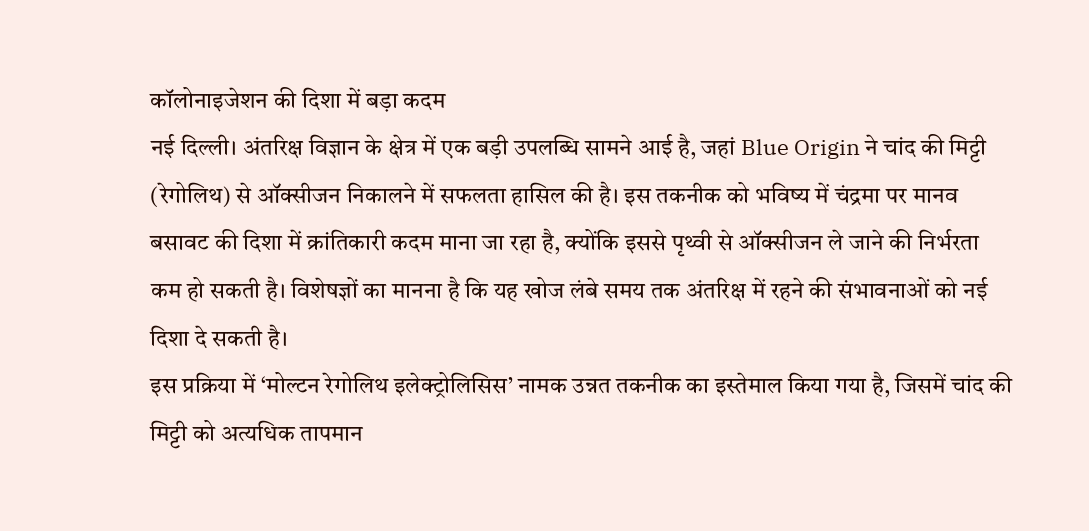कॉलोनाइजेशन की दिशा में बड़ा कदम
नई दिल्ली। अंतरिक्ष विज्ञान के क्षेत्र में एक बड़ी उपलब्धि सामने आई है, जहां Blue Origin ने चांद की मिट्टी (रेगोलिथ) से ऑक्सीजन निकालने में सफलता हासिल की है। इस तकनीक को भविष्य में चंद्रमा पर मानव बसावट की दिशा में क्रांतिकारी कदम माना जा रहा है, क्योंकि इससे पृथ्वी से ऑक्सीजन ले जाने की निर्भरता कम हो सकती है। विशेषज्ञों का मानना है कि यह खोज लंबे समय तक अंतरिक्ष में रहने की संभावनाओं को नई दिशा दे सकती है।
इस प्रक्रिया में ‘मोल्टन रेगोलिथ इलेक्ट्रोलिसिस’ नामक उन्नत तकनीक का इस्तेमाल किया गया है, जिसमें चांद की मिट्टी को अत्यधिक तापमान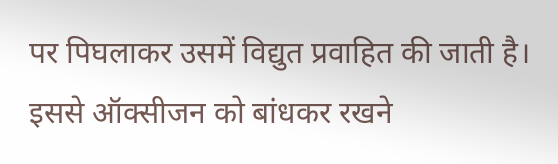पर पिघलाकर उसमें विद्युत प्रवाहित की जाती है। इससे ऑक्सीजन को बांधकर रखने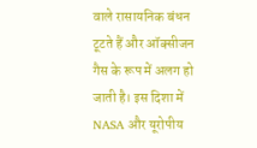वाले रासायनिक बंधन टूटते हैं और ऑक्सीजन गैस के रूप में अलग हो जाती है। इस दिशा में NASA और यूरोपीय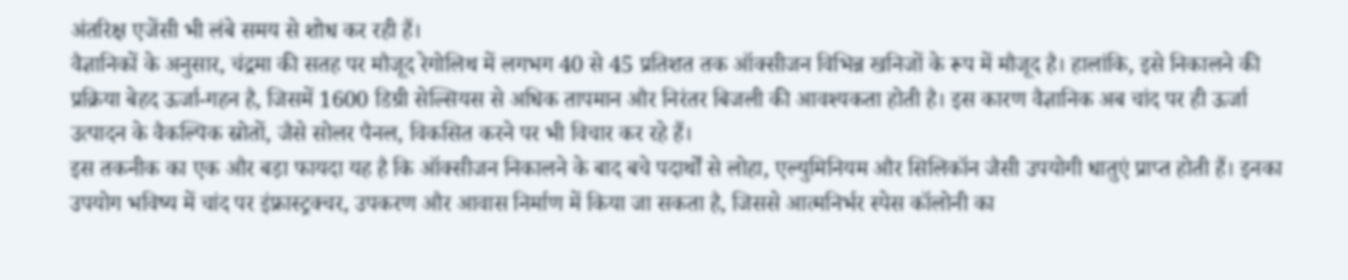अंतरिक्ष एजेंसी भी लंबे समय से शोध कर रही हैं।
वैज्ञानिकों के अनुसार, चंद्रमा की सतह पर मौजूद रेगोलिथ में लगभग 40 से 45 प्रतिशत तक ऑक्सीजन विभिन्न खनिजों के रूप में मौजूद है। हालांकि, इसे निकालने की प्रक्रिया बेहद ऊर्जा-गहन है, जिसमें 1600 डिग्री सेल्सियस से अधिक तापमान और निरंतर बिजली की आवश्यकता होती है। इस कारण वैज्ञानिक अब चांद पर ही ऊर्जा उत्पादन के वैकल्पिक स्रोतों, जैसे सोलर पैनल, विकसित करने पर भी विचार कर रहे हैं।
इस तकनीक का एक और बड़ा फायदा यह है कि ऑक्सीजन निकालने के बाद बचे पदार्थों से लोहा, एल्युमिनियम और सिलिकॉन जैसी उपयोगी धातुएं प्राप्त होती हैं। इनका उपयोग भविष्य में चांद पर इंफ्रास्ट्रक्चर, उपकरण और आवास निर्माण में किया जा सकता है, जिससे आत्मनिर्भर स्पेस कॉलोनी का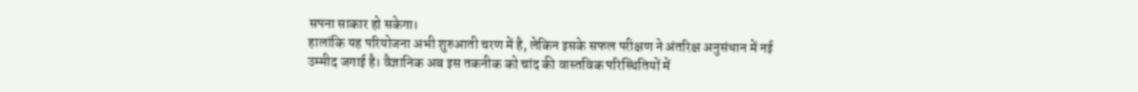सपना साकार हो सकेगा।
हालांकि यह परियोजना अभी शुरुआती चरण में है, लेकिन इसके सफल परीक्षण ने अंतरिक्ष अनुसंधान में नई उम्मीद जगाई है। वैज्ञानिक अब इस तकनीक को चांद की वास्तविक परिस्थितियों में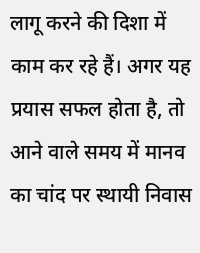लागू करने की दिशा में काम कर रहे हैं। अगर यह प्रयास सफल होता है, तो आने वाले समय में मानव का चांद पर स्थायी निवास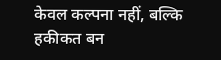केवल कल्पना नहीं, बल्कि हकीकत बन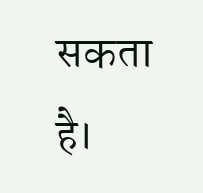सकता है।